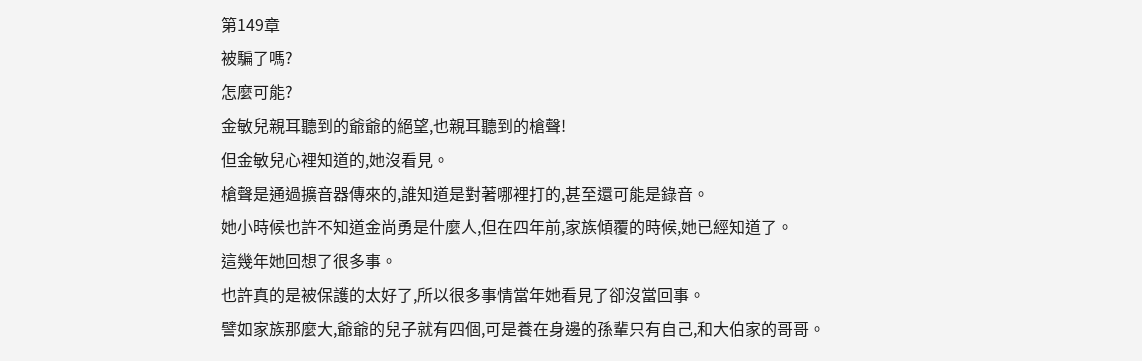第149章
被騙了嗎?
怎麼可能?
金敏兒親耳聽到的爺爺的絕望,也親耳聽到的槍聲!
但金敏兒心裡知道的,她沒看見。
槍聲是通過擴音器傳來的,誰知道是對著哪裡打的,甚至還可能是錄音。
她小時候也許不知道金尚勇是什麼人,但在四年前,家族傾覆的時候,她已經知道了。
這幾年她回想了很多事。
也許真的是被保護的太好了,所以很多事情當年她看見了卻沒當回事。
譬如家族那麼大,爺爺的兒子就有四個,可是養在身邊的孫輩只有自己,和大伯家的哥哥。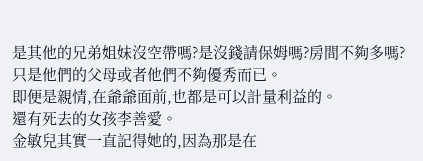是其他的兄弟姐妹沒空帶嗎?是沒錢請保姆嗎?房間不夠多嗎?只是他們的父母或者他們不夠優秀而已。
即便是親情,在爺爺面前,也都是可以計量利益的。
還有死去的女孩李善愛。
金敏兒其實一直記得她的,因為那是在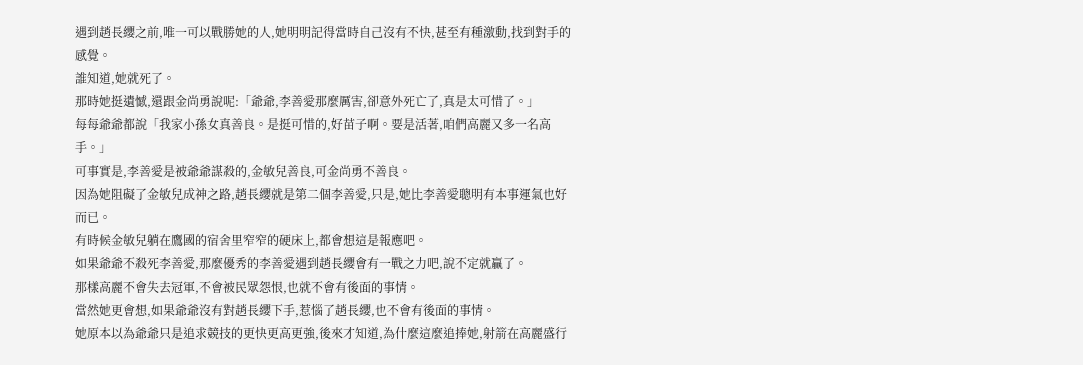遇到趙長纓之前,唯一可以戰勝她的人,她明明記得當時自己沒有不快,甚至有種激動,找到對手的感覺。
誰知道,她就死了。
那時她挺遺憾,還跟金尚勇說呢:「爺爺,李善愛那麼厲害,卻意外死亡了,真是太可惜了。」
每每爺爺都說「我家小孫女真善良。是挺可惜的,好苗子啊。要是活著,咱們高麗又多一名高手。」
可事實是,李善愛是被爺爺謀殺的,金敏兒善良,可金尚勇不善良。
因為她阻礙了金敏兒成神之路,趙長纓就是第二個李善愛,只是,她比李善愛聰明有本事運氣也好而已。
有時候金敏兒躺在鷹國的宿舍里窄窄的硬床上,都會想這是報應吧。
如果爺爺不殺死李善愛,那麼優秀的李善愛遇到趙長纓會有一戰之力吧,說不定就贏了。
那樣高麗不會失去冠軍,不會被民眾怨恨,也就不會有後面的事情。
當然她更會想,如果爺爺沒有對趙長纓下手,惹惱了趙長纓,也不會有後面的事情。
她原本以為爺爺只是追求競技的更快更高更強,後來才知道,為什麼這麼追捧她,射箭在高麗盛行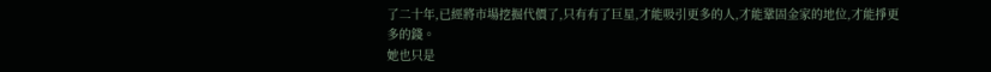了二十年,已經將市場挖掘代價了,只有有了巨星,才能吸引更多的人,才能鞏固金家的地位,才能掙更多的錢。
她也只是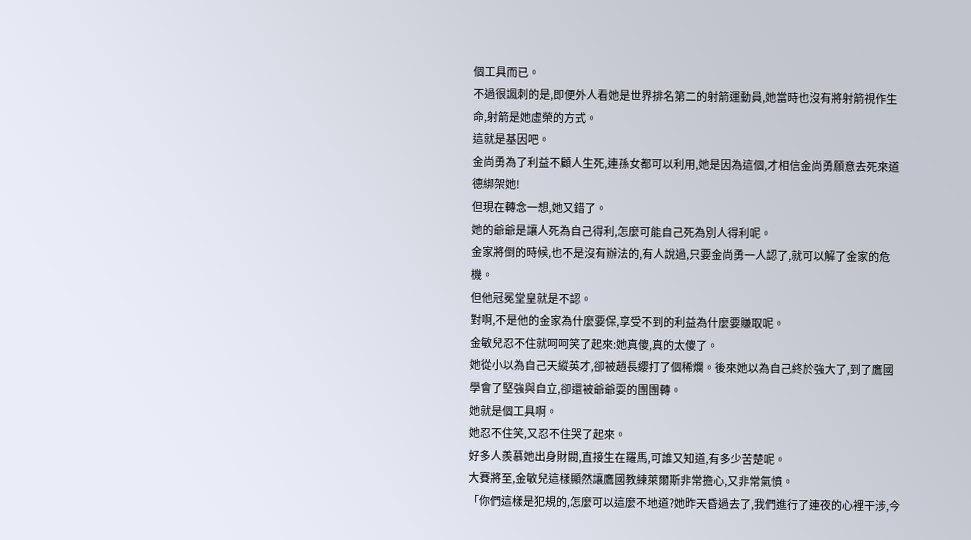個工具而已。
不過很諷刺的是,即便外人看她是世界排名第二的射箭運動員,她當時也沒有將射箭視作生命,射箭是她虛榮的方式。
這就是基因吧。
金尚勇為了利益不顧人生死,連孫女都可以利用,她是因為這個,才相信金尚勇願意去死來道德綁架她!
但現在轉念一想,她又錯了。
她的爺爺是讓人死為自己得利,怎麼可能自己死為別人得利呢。
金家將倒的時候,也不是沒有辦法的,有人說過,只要金尚勇一人認了,就可以解了金家的危機。
但他冠冕堂皇就是不認。
對啊,不是他的金家為什麼要保,享受不到的利益為什麼要賺取呢。
金敏兒忍不住就呵呵笑了起來:她真傻,真的太傻了。
她從小以為自己天縱英才,卻被趙長纓打了個稀爛。後來她以為自己終於強大了,到了鷹國學會了堅強與自立,卻還被爺爺耍的團團轉。
她就是個工具啊。
她忍不住笑,又忍不住哭了起來。
好多人羨慕她出身財閥,直接生在羅馬,可誰又知道,有多少苦楚呢。
大賽將至,金敏兒這樣顯然讓鷹國教練萊爾斯非常擔心,又非常氣憤。
「你們這樣是犯規的,怎麼可以這麼不地道?她昨天昏過去了,我們進行了連夜的心裡干涉,今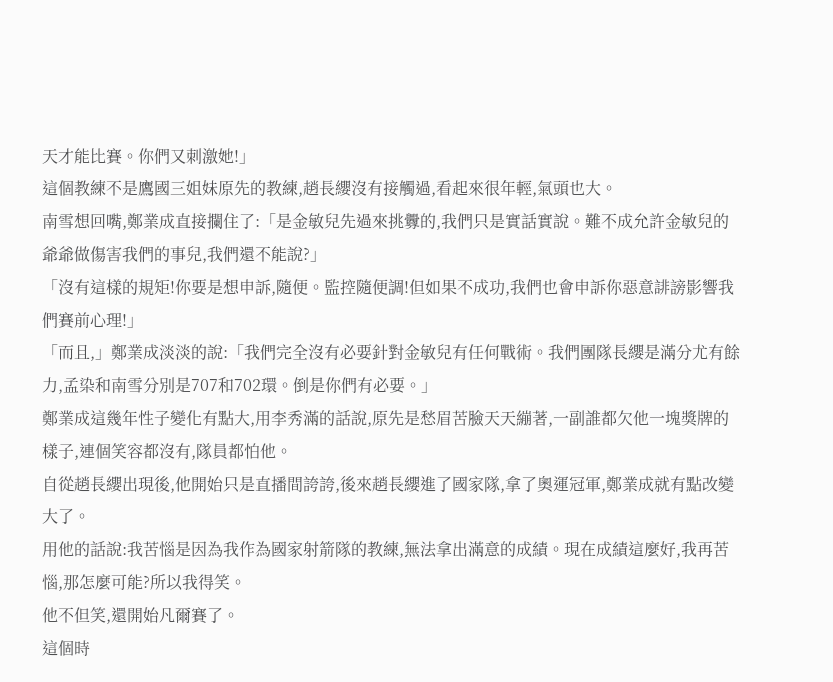天才能比賽。你們又刺激她!」
這個教練不是鷹國三姐妹原先的教練,趙長纓沒有接觸過,看起來很年輕,氣頭也大。
南雪想回嘴,鄭業成直接攔住了:「是金敏兒先過來挑釁的,我們只是實話實說。難不成允許金敏兒的爺爺做傷害我們的事兒,我們還不能說?」
「沒有這樣的規矩!你要是想申訴,隨便。監控隨便調!但如果不成功,我們也會申訴你惡意誹謗影響我們賽前心理!」
「而且,」鄭業成淡淡的說:「我們完全沒有必要針對金敏兒有任何戰術。我們團隊長纓是滿分尤有餘力,孟染和南雪分別是707和702環。倒是你們有必要。」
鄭業成這幾年性子變化有點大,用李秀滿的話說,原先是愁眉苦臉天天繃著,一副誰都欠他一塊獎牌的樣子,連個笑容都沒有,隊員都怕他。
自從趙長纓出現後,他開始只是直播間誇誇,後來趙長纓進了國家隊,拿了奧運冠軍,鄭業成就有點改變大了。
用他的話說:我苦惱是因為我作為國家射箭隊的教練,無法拿出滿意的成績。現在成績這麼好,我再苦惱,那怎麼可能?所以我得笑。
他不但笑,還開始凡爾賽了。
這個時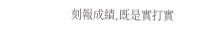刻報成績,既是實打實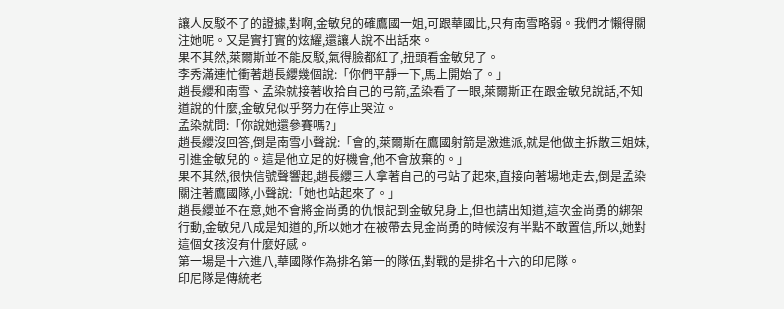讓人反駁不了的證據,對啊,金敏兒的確鷹國一姐,可跟華國比,只有南雪略弱。我們才懶得關注她呢。又是實打實的炫耀,還讓人說不出話來。
果不其然,萊爾斯並不能反駁,氣得臉都紅了,扭頭看金敏兒了。
李秀滿連忙衝著趙長纓幾個說:「你們平靜一下,馬上開始了。」
趙長纓和南雪、孟染就接著收拾自己的弓箭,孟染看了一眼,萊爾斯正在跟金敏兒說話,不知道說的什麼,金敏兒似乎努力在停止哭泣。
孟染就問:「你說她還參賽嗎?」
趙長纓沒回答,倒是南雪小聲說:「會的,萊爾斯在鷹國射箭是激進派,就是他做主拆散三姐妹,引進金敏兒的。這是他立足的好機會,他不會放棄的。」
果不其然,很快信號聲響起,趙長纓三人拿著自己的弓站了起來,直接向著場地走去,倒是孟染關注著鷹國隊,小聲說:「她也站起來了。」
趙長纓並不在意,她不會將金尚勇的仇恨記到金敏兒身上,但也請出知道,這次金尚勇的綁架行動,金敏兒八成是知道的,所以她才在被帶去見金尚勇的時候沒有半點不敢置信,所以,她對這個女孩沒有什麼好感。
第一場是十六進八,華國隊作為排名第一的隊伍,對戰的是排名十六的印尼隊。
印尼隊是傳統老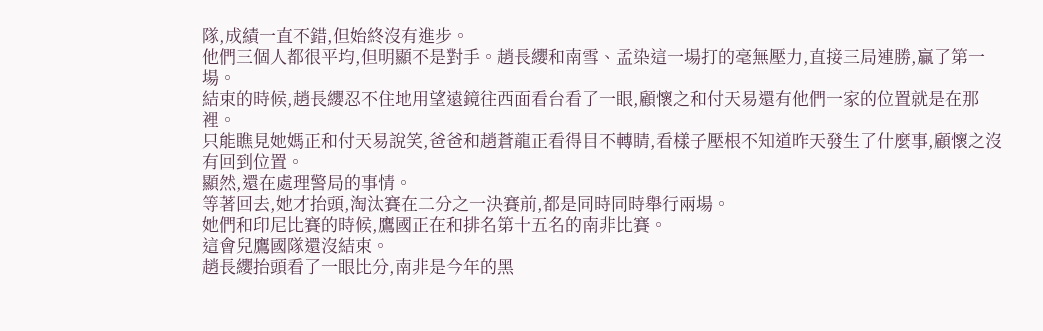隊,成績一直不錯,但始終沒有進步。
他們三個人都很平均,但明顯不是對手。趙長纓和南雪、孟染這一場打的毫無壓力,直接三局連勝,贏了第一場。
結束的時候,趙長纓忍不住地用望遠鏡往西面看台看了一眼,顧懷之和付天易還有他們一家的位置就是在那裡。
只能瞧見她媽正和付天易說笑,爸爸和趙蒼龍正看得目不轉睛,看樣子壓根不知道昨天發生了什麼事,顧懷之沒有回到位置。
顯然,還在處理警局的事情。
等著回去,她才抬頭,淘汰賽在二分之一決賽前,都是同時同時舉行兩場。
她們和印尼比賽的時候,鷹國正在和排名第十五名的南非比賽。
這會兒鷹國隊還沒結束。
趙長纓抬頭看了一眼比分,南非是今年的黑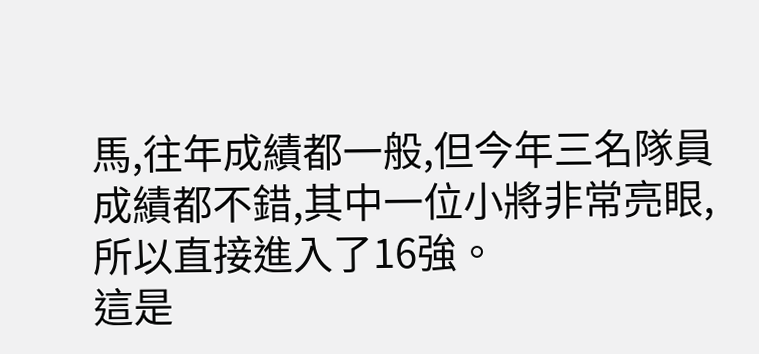馬,往年成績都一般,但今年三名隊員成績都不錯,其中一位小將非常亮眼,所以直接進入了16強。
這是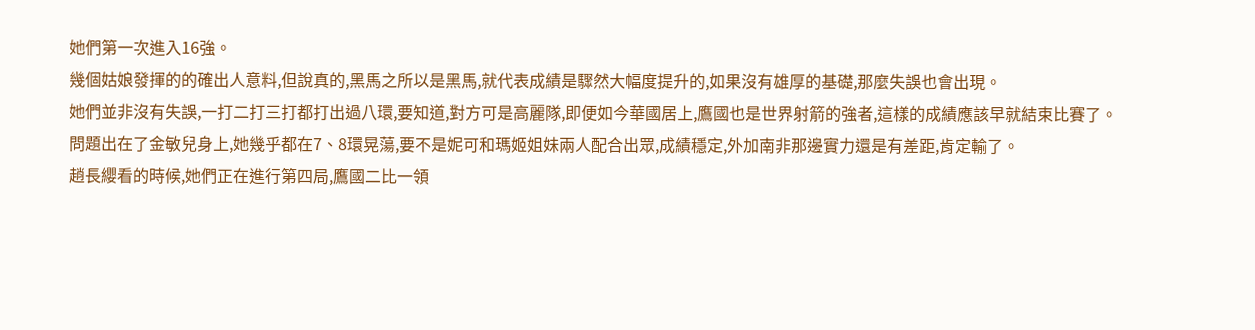她們第一次進入16強。
幾個姑娘發揮的的確出人意料,但說真的,黑馬之所以是黑馬,就代表成績是驟然大幅度提升的,如果沒有雄厚的基礎,那麼失誤也會出現。
她們並非沒有失誤,一打二打三打都打出過八環,要知道,對方可是高麗隊,即便如今華國居上,鷹國也是世界射箭的強者,這樣的成績應該早就結束比賽了。
問題出在了金敏兒身上,她幾乎都在7、8環晃蕩,要不是妮可和瑪姬姐妹兩人配合出眾,成績穩定,外加南非那邊實力還是有差距,肯定輸了。
趙長纓看的時候,她們正在進行第四局,鷹國二比一領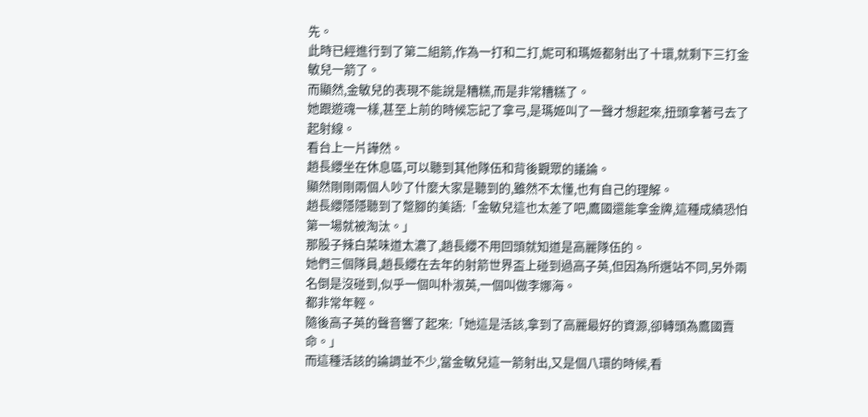先。
此時已經進行到了第二組箭,作為一打和二打,妮可和瑪姬都射出了十環,就剩下三打金敏兒一箭了。
而顯然,金敏兒的表現不能說是糟糕,而是非常糟糕了。
她跟遊魂一樣,甚至上前的時候忘記了拿弓,是瑪姬叫了一聲才想起來,扭頭拿著弓去了起射線。
看台上一片譁然。
趙長纓坐在休息區,可以聽到其他隊伍和背後觀眾的議論。
顯然剛剛兩個人吵了什麼大家是聽到的,雖然不太懂,也有自己的理解。
趙長纓隱隱聽到了蹩腳的美語:「金敏兒這也太差了吧,鷹國還能拿金牌,這種成績恐怕第一場就被淘汰。」
那股子辣白菜味道太濃了,趙長纓不用回頭就知道是高麗隊伍的。
她們三個隊員,趙長纓在去年的射箭世界盃上碰到過高子英,但因為所選站不同,另外兩名倒是沒碰到,似乎一個叫朴淑英,一個叫做李娜海。
都非常年輕。
隨後高子英的聲音響了起來:「她這是活該,拿到了高麗最好的資源,卻轉頭為鷹國賣命。」
而這種活該的論調並不少,當金敏兒這一箭射出,又是個八環的時候,看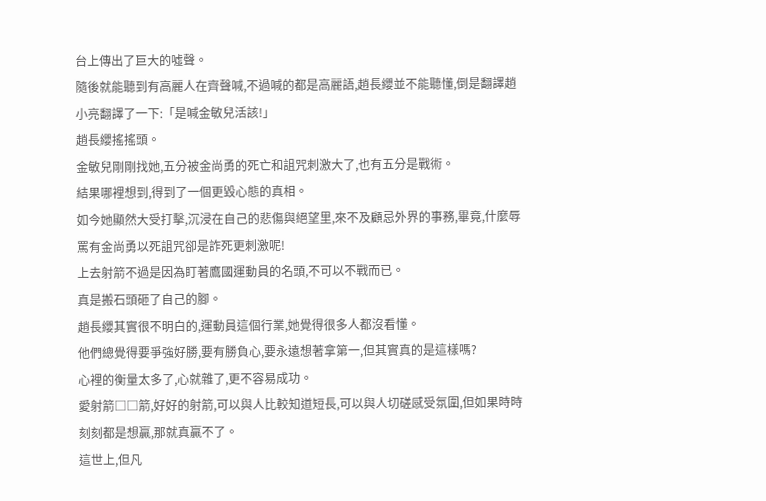台上傳出了巨大的噓聲。
隨後就能聽到有高麗人在齊聲喊,不過喊的都是高麗語,趙長纓並不能聽懂,倒是翻譯趙小亮翻譯了一下:「是喊金敏兒活該!」
趙長纓搖搖頭。
金敏兒剛剛找她,五分被金尚勇的死亡和詛咒刺激大了,也有五分是戰術。
結果哪裡想到,得到了一個更毀心態的真相。
如今她顯然大受打擊,沉浸在自己的悲傷與絕望里,來不及顧忌外界的事務,畢竟,什麼辱罵有金尚勇以死詛咒卻是詐死更刺激呢!
上去射箭不過是因為盯著鷹國運動員的名頭,不可以不戰而已。
真是搬石頭砸了自己的腳。
趙長纓其實很不明白的,運動員這個行業,她覺得很多人都沒看懂。
他們總覺得要爭強好勝,要有勝負心,要永遠想著拿第一,但其實真的是這樣嗎?
心裡的衡量太多了,心就雜了,更不容易成功。
愛射箭□□箭,好好的射箭,可以與人比較知道短長,可以與人切磋感受氛圍,但如果時時刻刻都是想贏,那就真贏不了。
這世上,但凡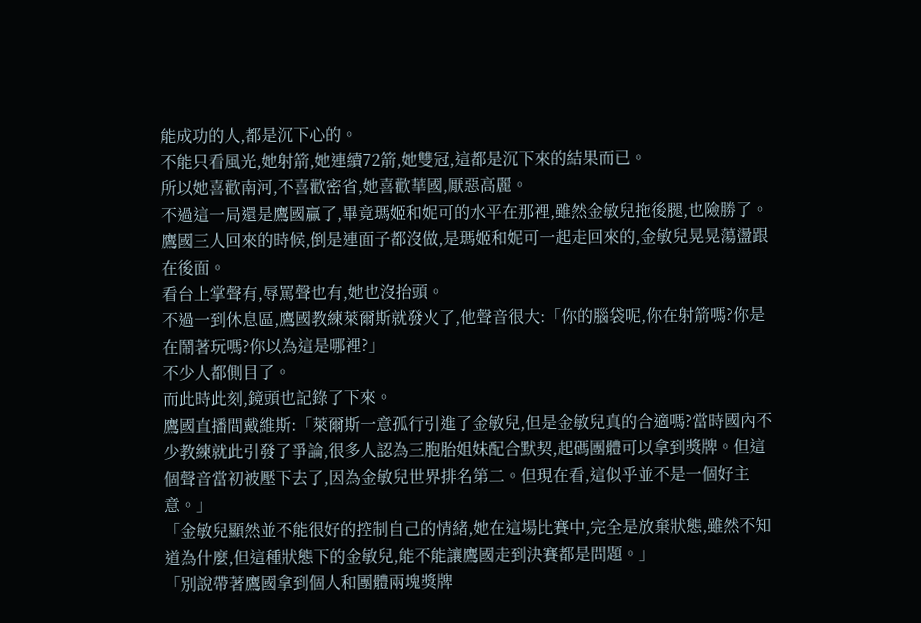能成功的人,都是沉下心的。
不能只看風光,她射箭,她連續72箭,她雙冠,這都是沉下來的結果而已。
所以她喜歡南河,不喜歡密省,她喜歡華國,厭惡高麗。
不過這一局還是鷹國贏了,畢竟瑪姬和妮可的水平在那裡,雖然金敏兒拖後腿,也險勝了。
鷹國三人回來的時候,倒是連面子都沒做,是瑪姬和妮可一起走回來的,金敏兒晃晃蕩盪跟在後面。
看台上掌聲有,辱罵聲也有,她也沒抬頭。
不過一到休息區,鷹國教練萊爾斯就發火了,他聲音很大:「你的腦袋呢,你在射箭嗎?你是在鬧著玩嗎?你以為這是哪裡?」
不少人都側目了。
而此時此刻,鏡頭也記錄了下來。
鷹國直播間戴維斯:「萊爾斯一意孤行引進了金敏兒,但是金敏兒真的合適嗎?當時國內不少教練就此引發了爭論,很多人認為三胞胎姐妹配合默契,起碼團體可以拿到獎牌。但這個聲音當初被壓下去了,因為金敏兒世界排名第二。但現在看,這似乎並不是一個好主意。」
「金敏兒顯然並不能很好的控制自己的情緒,她在這場比賽中,完全是放棄狀態,雖然不知道為什麼,但這種狀態下的金敏兒,能不能讓鷹國走到決賽都是問題。」
「別說帶著鷹國拿到個人和團體兩塊獎牌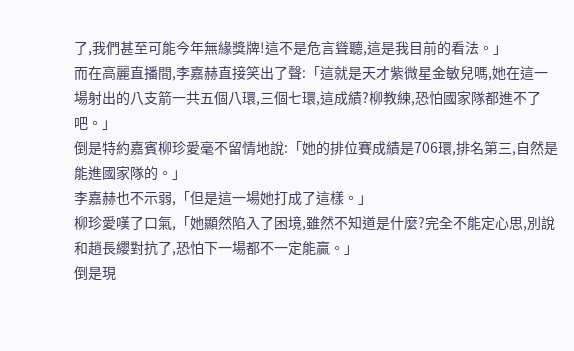了,我們甚至可能今年無緣獎牌!這不是危言聳聽,這是我目前的看法。」
而在高麗直播間,李嘉赫直接笑出了聲:「這就是天才紫微星金敏兒嗎,她在這一場射出的八支箭一共五個八環,三個七環,這成績?柳教練,恐怕國家隊都進不了吧。」
倒是特約嘉賓柳珍愛毫不留情地說:「她的排位賽成績是706環,排名第三,自然是能進國家隊的。」
李嘉赫也不示弱,「但是這一場她打成了這樣。」
柳珍愛嘆了口氣,「她顯然陷入了困境,雖然不知道是什麼?完全不能定心思,別說和趙長纓對抗了,恐怕下一場都不一定能贏。」
倒是現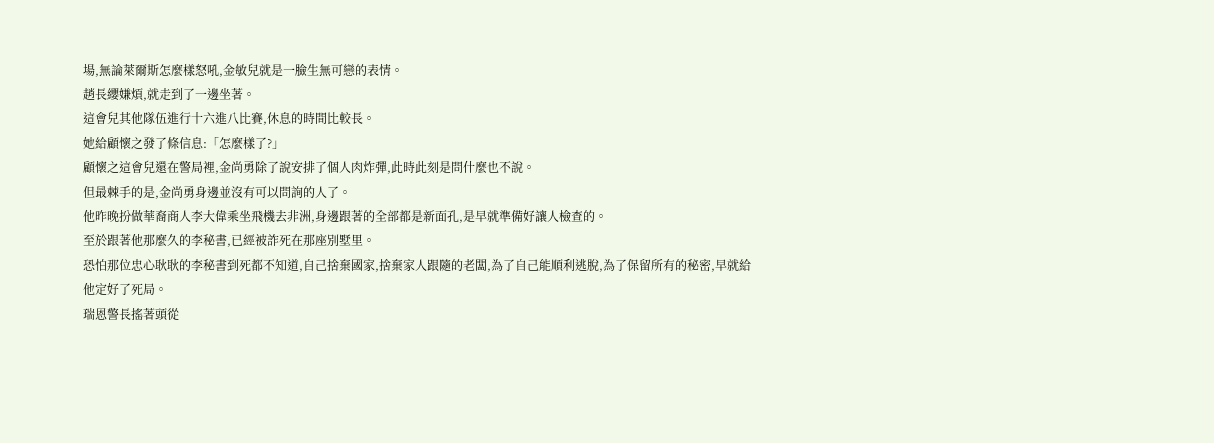場,無論萊爾斯怎麼樣怒吼,金敏兒就是一臉生無可戀的表情。
趙長纓嫌煩,就走到了一邊坐著。
這會兒其他隊伍進行十六進八比賽,休息的時間比較長。
她給顧懷之發了條信息:「怎麼樣了?」
顧懷之這會兒還在警局裡,金尚勇除了說安排了個人肉炸彈,此時此刻是問什麼也不說。
但最棘手的是,金尚勇身邊並沒有可以問詢的人了。
他昨晚扮做華裔商人李大偉乘坐飛機去非洲,身邊跟著的全部都是新面孔,是早就準備好讓人檢查的。
至於跟著他那麼久的李秘書,已經被詐死在那座別墅里。
恐怕那位忠心耿耿的李秘書到死都不知道,自己捨棄國家,捨棄家人跟隨的老闆,為了自己能順利逃脫,為了保留所有的秘密,早就給他定好了死局。
瑞恩警長搖著頭從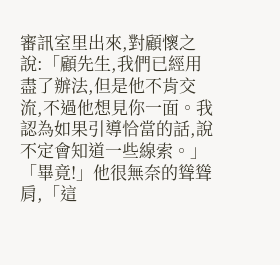審訊室里出來,對顧懷之說:「顧先生,我們已經用盡了辦法,但是他不肯交流,不過他想見你一面。我認為如果引導恰當的話,說不定會知道一些線索。」
「畢竟!」他很無奈的聳聳肩,「這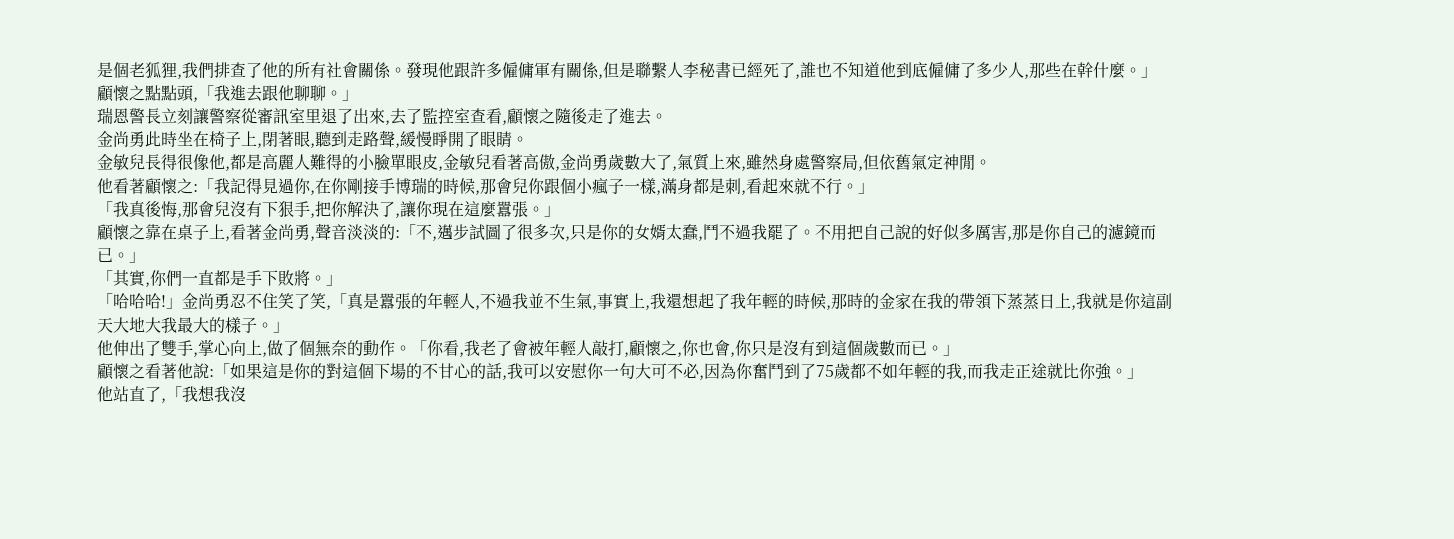是個老狐狸,我們排查了他的所有社會關係。發現他跟許多僱傭軍有關係,但是聯繫人李秘書已經死了,誰也不知道他到底僱傭了多少人,那些在幹什麼。」
顧懷之點點頭,「我進去跟他聊聊。」
瑞恩警長立刻讓警察從審訊室里退了出來,去了監控室查看,顧懷之隨後走了進去。
金尚勇此時坐在椅子上,閉著眼,聽到走路聲,緩慢睜開了眼睛。
金敏兒長得很像他,都是高麗人難得的小臉單眼皮,金敏兒看著高傲,金尚勇歲數大了,氣質上來,雖然身處警察局,但依舊氣定神閒。
他看著顧懷之:「我記得見過你,在你剛接手博瑞的時候,那會兒你跟個小瘋子一樣,滿身都是刺,看起來就不行。」
「我真後悔,那會兒沒有下狠手,把你解決了,讓你現在這麼囂張。」
顧懷之靠在桌子上,看著金尚勇,聲音淡淡的:「不,邁步試圖了很多次,只是你的女婿太蠢,鬥不過我罷了。不用把自己說的好似多厲害,那是你自己的濾鏡而已。」
「其實,你們一直都是手下敗將。」
「哈哈哈!」金尚勇忍不住笑了笑,「真是囂張的年輕人,不過我並不生氣,事實上,我還想起了我年輕的時候,那時的金家在我的帶領下蒸蒸日上,我就是你這副天大地大我最大的樣子。」
他伸出了雙手,掌心向上,做了個無奈的動作。「你看,我老了會被年輕人敲打,顧懷之,你也會,你只是沒有到這個歲數而已。」
顧懷之看著他說:「如果這是你的對這個下場的不甘心的話,我可以安慰你一句大可不必,因為你奮鬥到了75歲都不如年輕的我,而我走正途就比你強。」
他站直了,「我想我沒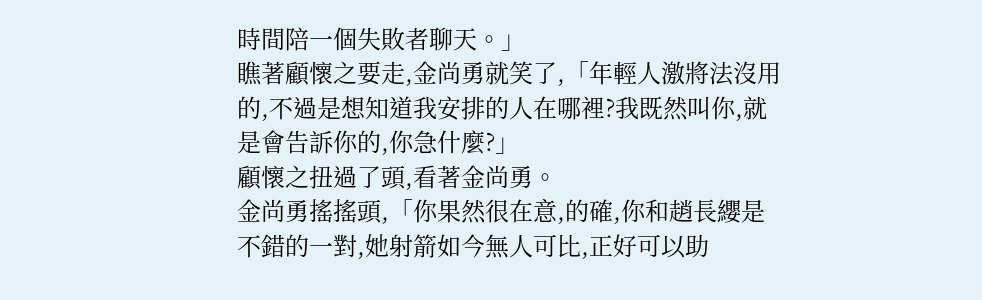時間陪一個失敗者聊天。」
瞧著顧懷之要走,金尚勇就笑了,「年輕人激將法沒用的,不過是想知道我安排的人在哪裡?我既然叫你,就是會告訴你的,你急什麼?」
顧懷之扭過了頭,看著金尚勇。
金尚勇搖搖頭,「你果然很在意,的確,你和趙長纓是不錯的一對,她射箭如今無人可比,正好可以助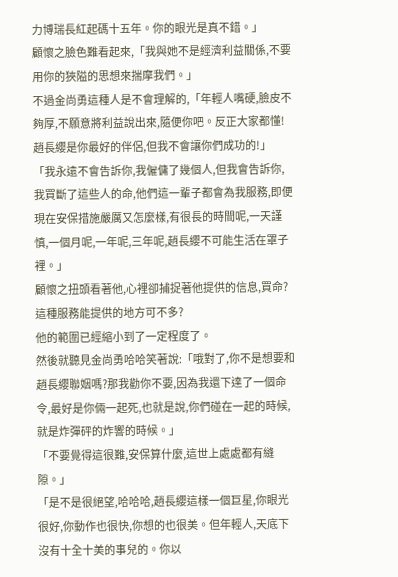力博瑞長紅起碼十五年。你的眼光是真不錯。」
顧懷之臉色難看起來,「我與她不是經濟利益關係,不要用你的狹隘的思想來揣摩我們。」
不過金尚勇這種人是不會理解的,「年輕人嘴硬,臉皮不夠厚,不願意將利益說出來,隨便你吧。反正大家都懂!趙長纓是你最好的伴侶,但我不會讓你們成功的!」
「我永遠不會告訴你,我僱傭了幾個人,但我會告訴你,我買斷了這些人的命,他們這一輩子都會為我服務,即便現在安保措施嚴厲又怎麼樣,有很長的時間呢,一天謹慎,一個月呢,一年呢,三年呢,趙長纓不可能生活在罩子裡。」
顧懷之扭頭看著他,心裡卻捕捉著他提供的信息,買命?這種服務能提供的地方可不多?
他的範圍已經縮小到了一定程度了。
然後就聽見金尚勇哈哈笑著說:「哦對了,你不是想要和趙長纓聯姻嗎?那我勸你不要,因為我還下達了一個命令,最好是你倆一起死,也就是說,你們碰在一起的時候,就是炸彈砰的炸響的時候。」
「不要覺得這很難,安保算什麼,這世上處處都有縫隙。」
「是不是很絕望,哈哈哈,趙長纓這樣一個巨星,你眼光很好,你動作也很快,你想的也很美。但年輕人,天底下沒有十全十美的事兒的。你以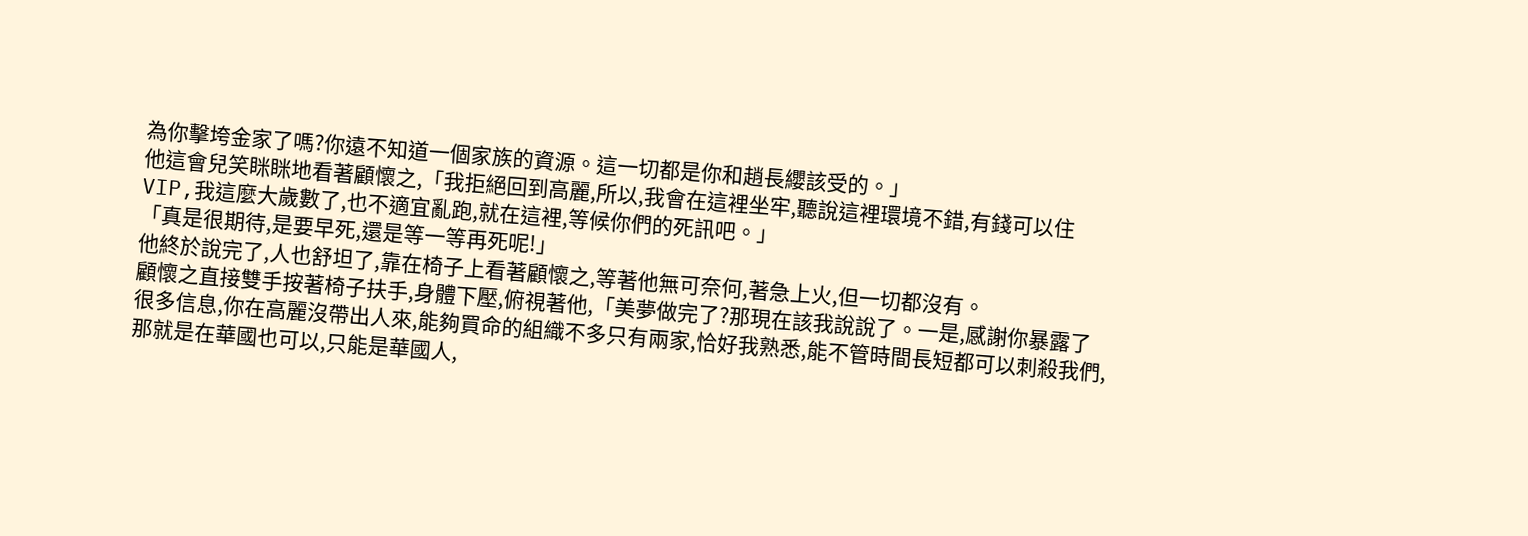為你擊垮金家了嗎?你遠不知道一個家族的資源。這一切都是你和趙長纓該受的。」
他這會兒笑眯眯地看著顧懷之,「我拒絕回到高麗,所以,我會在這裡坐牢,聽說這裡環境不錯,有錢可以住VIP,我這麼大歲數了,也不適宜亂跑,就在這裡,等候你們的死訊吧。」
「真是很期待,是要早死,還是等一等再死呢!」
他終於說完了,人也舒坦了,靠在椅子上看著顧懷之,等著他無可奈何,著急上火,但一切都沒有。
顧懷之直接雙手按著椅子扶手,身體下壓,俯視著他,「美夢做完了?那現在該我說說了。一是,感謝你暴露了很多信息,你在高麗沒帶出人來,能夠買命的組織不多只有兩家,恰好我熟悉,能不管時間長短都可以刺殺我們,那就是在華國也可以,只能是華國人,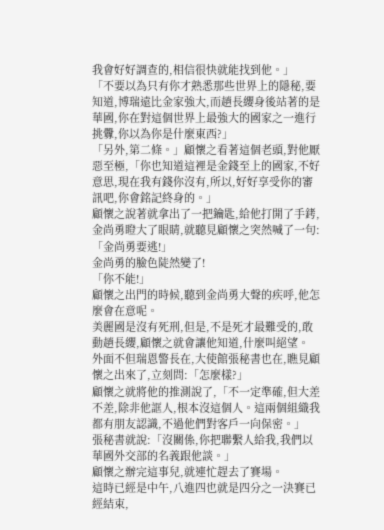我會好好調查的,相信很快就能找到他。」
「不要以為只有你才熟悉那些世界上的隱秘,要知道,博瑞遠比金家強大,而趙長纓身後站著的是華國,你在對這個世界上最強大的國家之一進行挑釁,你以為你是什麼東西?」
「另外,第二條。」顧懷之看著這個老頭,對他厭惡至極,「你也知道這裡是金錢至上的國家,不好意思,現在我有錢你沒有,所以,好好享受你的審訊吧,你會銘記終身的。」
顧懷之說著就拿出了一把鑰匙,給他打開了手銬,金尚勇瞪大了眼睛,就聽見顧懷之突然喊了一句:「金尚勇要逃!」
金尚勇的臉色陡然變了!
「你不能!」
顧懷之出門的時候,聽到金尚勇大聲的疾呼,他怎麼會在意呢。
美麗國是沒有死刑,但是,不是死才最難受的,敢動趙長纓,顧懷之就會讓他知道,什麼叫絕望。
外面不但瑞恩警長在,大使館張秘書也在,瞧見顧懷之出來了,立刻問:「怎麼樣?」
顧懷之就將他的推測說了,「不一定準確,但大差不差,除非他誆人,根本沒這個人。這兩個組織我都有朋友認識,不過他們對客戶一向保密。」
張秘書就說:「沒關係,你把聯繫人給我,我們以華國外交部的名義跟他談。」
顧懷之辦完這事兒,就連忙趕去了賽場。
這時已經是中午,八進四也就是四分之一決賽已經結束,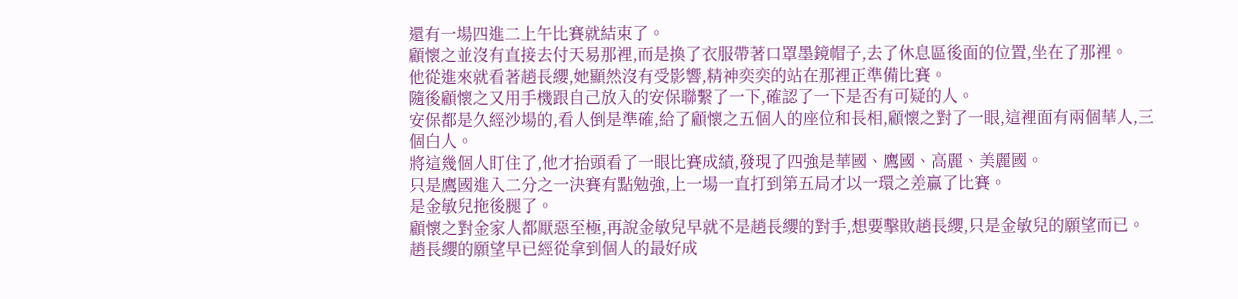還有一場四進二上午比賽就結束了。
顧懷之並沒有直接去付天易那裡,而是換了衣服帶著口罩墨鏡帽子,去了休息區後面的位置,坐在了那裡。
他從進來就看著趙長纓,她顯然沒有受影響,精神奕奕的站在那裡正準備比賽。
隨後顧懷之又用手機跟自己放入的安保聯繫了一下,確認了一下是否有可疑的人。
安保都是久經沙場的,看人倒是準確,給了顧懷之五個人的座位和長相,顧懷之對了一眼,這裡面有兩個華人,三個白人。
將這幾個人盯住了,他才抬頭看了一眼比賽成績,發現了四強是華國、鷹國、高麗、美麗國。
只是鷹國進入二分之一決賽有點勉強,上一場一直打到第五局才以一環之差贏了比賽。
是金敏兒拖後腿了。
顧懷之對金家人都厭惡至極,再說金敏兒早就不是趙長纓的對手,想要擊敗趙長纓,只是金敏兒的願望而已。
趙長纓的願望早已經從拿到個人的最好成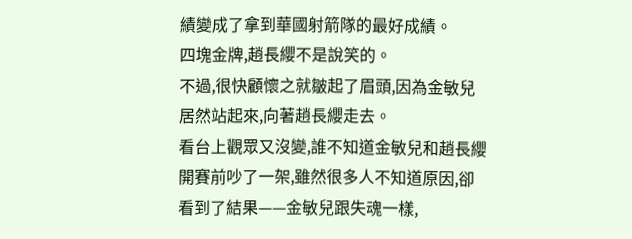績變成了拿到華國射箭隊的最好成績。
四塊金牌,趙長纓不是說笑的。
不過,很快顧懷之就皺起了眉頭,因為金敏兒居然站起來,向著趙長纓走去。
看台上觀眾又沒變,誰不知道金敏兒和趙長纓開賽前吵了一架,雖然很多人不知道原因,卻看到了結果——金敏兒跟失魂一樣,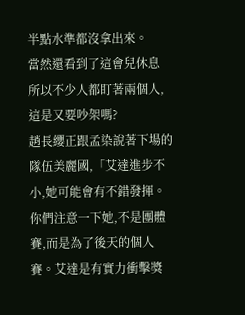半點水準都沒拿出來。
當然還看到了這會兒休息
所以不少人都盯著兩個人,這是又要吵架嗎?
趙長纓正跟孟染說著下場的隊伍美麗國,「艾達進步不小,她可能會有不錯發揮。你們注意一下她,不是團體賽,而是為了後天的個人賽。艾達是有實力衝擊獎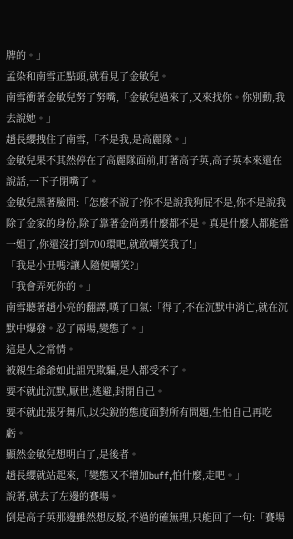牌的。」
孟染和南雪正點頭,就看見了金敏兒。
南雪衝著金敏兒努了努嘴,「金敏兒過來了,又來找你。你別動,我去說她。」
趙長纓拽住了南雪,「不是我,是高麗隊。」
金敏兒果不其然停在了高麗隊面前,盯著高子英,高子英本來還在說話,一下子閉嘴了。
金敏兒黑著臉問:「怎麼不說了?你不是說我狗屁不是,你不是說我除了金家的身份,除了靠著金尚勇什麼都不是。真是什麼人都能當一姐了,你還沒打到700環吧,就敢嘲笑我了!」
「我是小丑嗎?讓人隨便嘲笑?」
「我會弄死你的。」
南雪聽著趙小亮的翻譯,嘆了口氣:「得了,不在沉默中消亡,就在沉默中爆發。忍了兩場,變態了。」
這是人之常情。
被親生爺爺如此詛咒欺騙,是人都受不了。
要不就此沉默,厭世,逃避,封閉自己。
要不就此張牙舞爪,以尖銳的態度面對所有問題,生怕自己再吃虧。
顯然金敏兒想明白了,是後者。
趙長纓就站起來,「變態又不增加buff,怕什麼,走吧。」
說著,就去了左邊的賽場。
倒是高子英那邊雖然想反駁,不過的確無理,只能回了一句:「賽場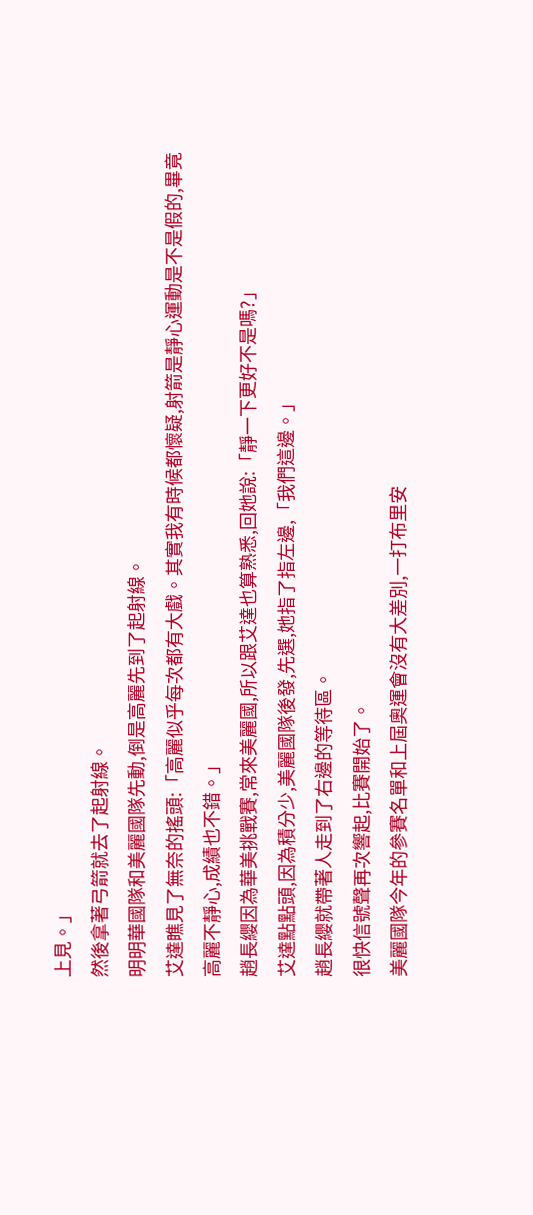上見。」
然後拿著弓箭就去了起射線。
明明華國隊和美麗國隊先動,倒是高麗先到了起射線。
艾達瞧見了無奈的搖頭:「高麗似乎每次都有大戲。其實我有時候都懷疑,射箭是靜心運動是不是假的,畢竟高麗不靜心,成績也不錯。」
趙長纓因為華美挑戰賽,常來美麗國,所以跟艾達也算熟悉,回她說:「靜一下更好不是嗎?」
艾達點點頭,因為積分少,美麗國隊後發,先選,她指了指左邊,「我們這邊。」
趙長纓就帶著人走到了右邊的等待區。
很快信號聲再次響起,比賽開始了。
美麗國隊今年的參賽名單和上屆奧運會沒有大差別,一打布里安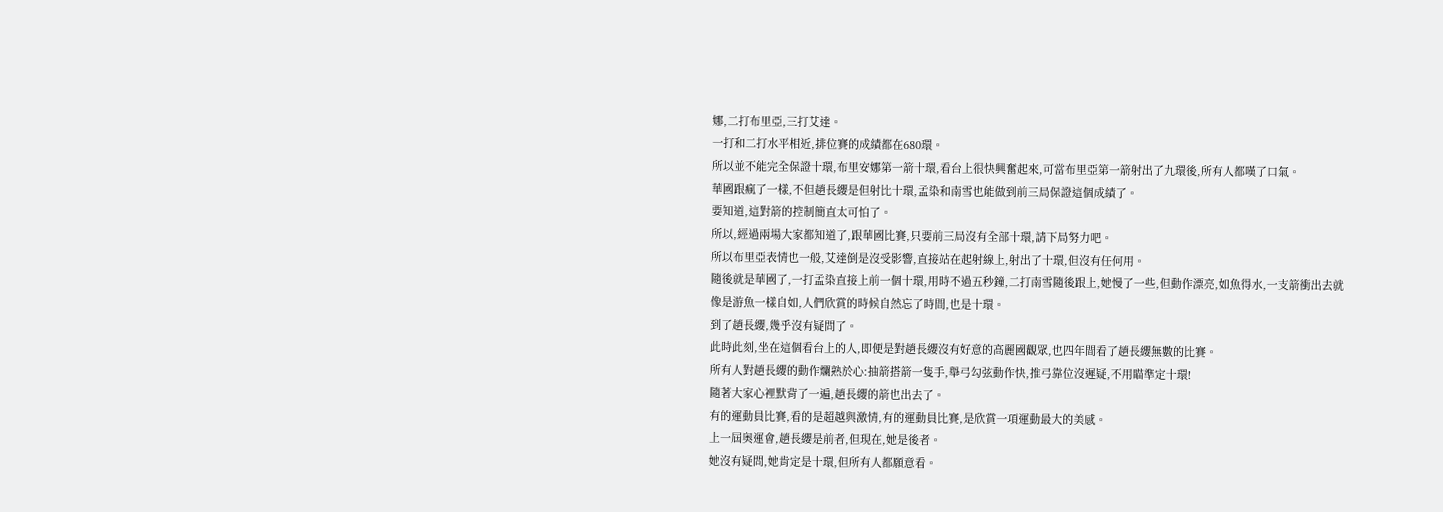娜,二打布里亞,三打艾達。
一打和二打水平相近,排位賽的成績都在680環。
所以並不能完全保證十環,布里安娜第一箭十環,看台上很快興奮起來,可當布里亞第一箭射出了九環後,所有人都嘆了口氣。
華國跟瘋了一樣,不但趙長纓是但射比十環,孟染和南雪也能做到前三局保證這個成績了。
要知道,這對箭的控制簡直太可怕了。
所以,經過兩場大家都知道了,跟華國比賽,只要前三局沒有全部十環,請下局努力吧。
所以布里亞表情也一般,艾達倒是沒受影響,直接站在起射線上,射出了十環,但沒有任何用。
隨後就是華國了,一打孟染直接上前一個十環,用時不過五秒鐘,二打南雪隨後跟上,她慢了一些,但動作漂亮,如魚得水,一支箭衝出去就像是游魚一樣自如,人們欣賞的時候自然忘了時間,也是十環。
到了趙長纓,幾乎沒有疑問了。
此時此刻,坐在這個看台上的人,即便是對趙長纓沒有好意的高麗國觀眾,也四年間看了趙長纓無數的比賽。
所有人對趙長纓的動作爛熟於心:抽箭搭箭一隻手,舉弓勾弦動作快,推弓靠位沒遲疑,不用瞄準定十環!
隨著大家心裡默背了一遍,趙長纓的箭也出去了。
有的運動員比賽,看的是超越與激情,有的運動員比賽,是欣賞一項運動最大的美感。
上一屆奧運會,趙長纓是前者,但現在,她是後者。
她沒有疑問,她肯定是十環,但所有人都願意看。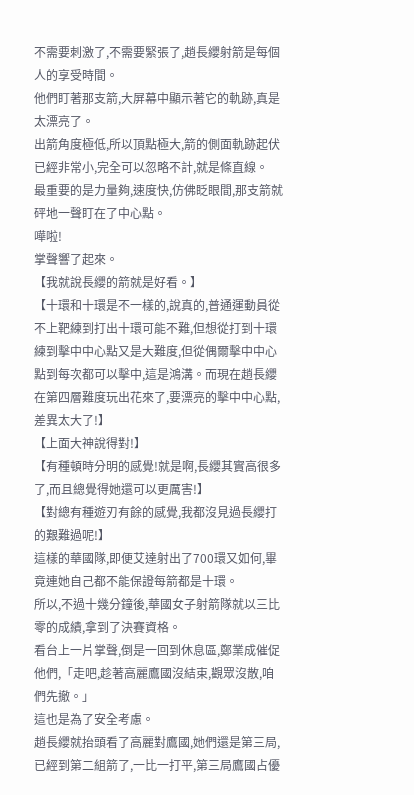不需要刺激了,不需要緊張了,趙長纓射箭是每個人的享受時間。
他們盯著那支箭,大屏幕中顯示著它的軌跡,真是太漂亮了。
出箭角度極低,所以頂點極大,箭的側面軌跡起伏已經非常小,完全可以忽略不計,就是條直線。
最重要的是力量夠,速度快,仿佛眨眼間,那支箭就砰地一聲盯在了中心點。
嘩啦!
掌聲響了起來。
【我就說長纓的箭就是好看。】
【十環和十環是不一樣的,說真的,普通運動員從不上靶練到打出十環可能不難,但想從打到十環練到擊中中心點又是大難度,但從偶爾擊中中心點到每次都可以擊中,這是鴻溝。而現在趙長纓在第四層難度玩出花來了,要漂亮的擊中中心點,差異太大了!】
【上面大神說得對!】
【有種頓時分明的感覺!就是啊,長纓其實高很多了,而且總覺得她還可以更厲害!】
【對總有種遊刃有餘的感覺,我都沒見過長纓打的艱難過呢!】
這樣的華國隊,即便艾達射出了700環又如何,畢竟連她自己都不能保證每箭都是十環。
所以,不過十幾分鐘後,華國女子射箭隊就以三比零的成績,拿到了決賽資格。
看台上一片掌聲,倒是一回到休息區,鄭業成催促他們,「走吧,趁著高麗鷹國沒結束,觀眾沒散,咱們先撤。」
這也是為了安全考慮。
趙長纓就抬頭看了高麗對鷹國,她們還是第三局,已經到第二組箭了,一比一打平,第三局鷹國占優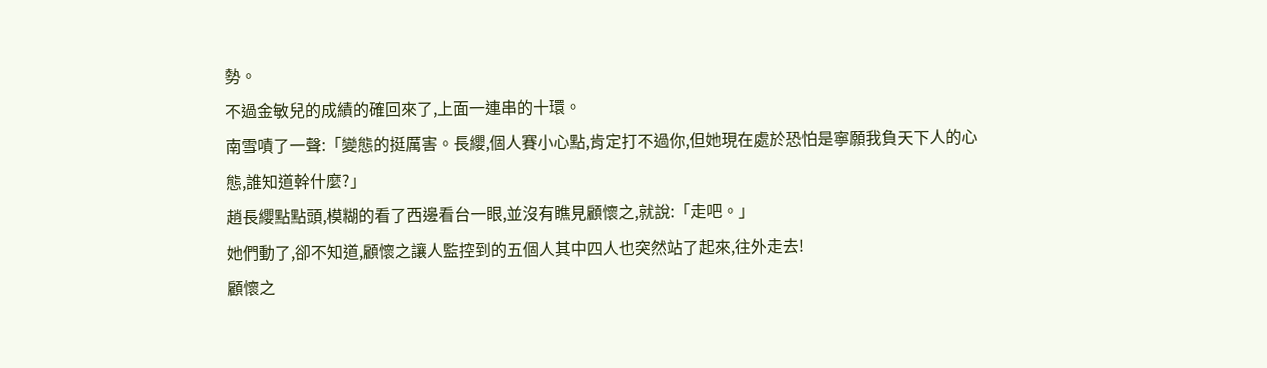勢。
不過金敏兒的成績的確回來了,上面一連串的十環。
南雪嘖了一聲:「變態的挺厲害。長纓,個人賽小心點,肯定打不過你,但她現在處於恐怕是寧願我負天下人的心態,誰知道幹什麼?」
趙長纓點點頭,模糊的看了西邊看台一眼,並沒有瞧見顧懷之,就說:「走吧。」
她們動了,卻不知道,顧懷之讓人監控到的五個人其中四人也突然站了起來,往外走去!
顧懷之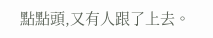點點頭,又有人跟了上去。